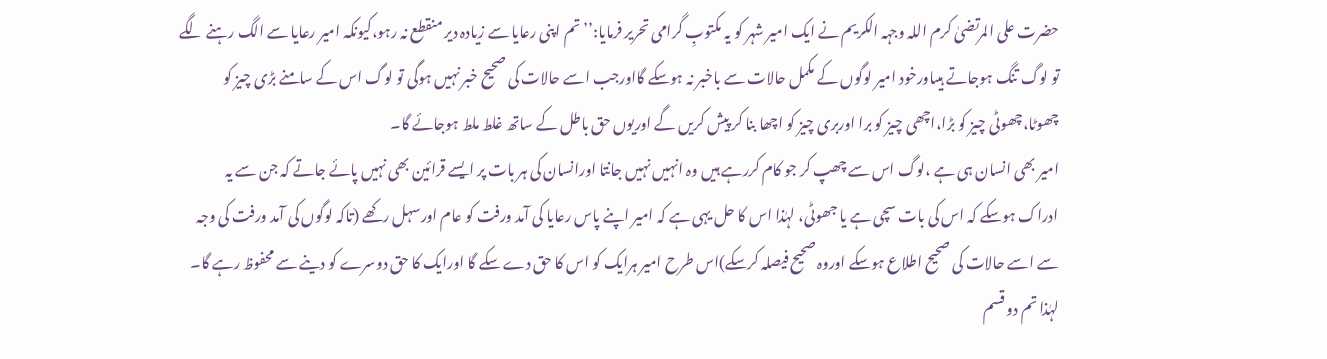حضرت علی المرتضیٰ کرم اللہ وجہہ الکریم نے ایک امیر شہر کو یہ مکتوبِ گرامی تحریر فرمایا:’’تم اپنی رعایا سے زیادہ دیر منقطع نہ رہو،کیونکہ امیر رعایا سے الگ رہنے لگے تو لوگ تنگ ہوجاتے ہیںاورخود امیر لوگوں کے مکمل حالات سے باخبر نہ ہوسکے گااورجب اسے حالات کی صحیح خبر نہیں ہوگی تو لوگ اس کے سامنے بڑی چیز کو چھوٹا،چھوٹی چیز کو بڑا،اچھی چیز کو برا اوربری چیز کو اچھا بنا کر پیش کریں گے اوریوں حق باطل کے ساتھ غلط ملط ہوجائے گا۔
امیر بھی انسان ہی ہے ،لوگ اس سے چھپ کر جو کام کررہے ہیں وہ انہیں نہیں جانتا اورانسان کی ہر بات پر ایسے قرائین بھی نہیں پائے جاتے کہ جن سے یہ ادراک ہوسکے کہ اس کی بات سچی ہے یا جھوٹی، لہٰذا اس کا حل یہی ہے کہ امیر اپنے پاس رعایا کی آمد ورفت کو عام اورسہل رکھے (تاکہ لوگوں کی آمد ورفت کی وجہ سے اسے حالات کی صحیح اطلاع ہوسکے اوروہ صحیح فیصلہ کرسکے)اس طرح امیر ہرایک کو اس کا حق دے سکے گا اورایک کا حق دوسرے کو دینے سے محفوظ رہے گا۔
لہٰذا تم دو قسم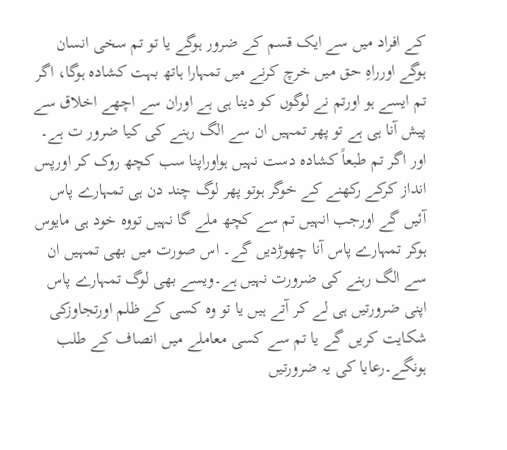کے افراد میں سے ایک قسم کے ضرور ہوگے یا تو تم سخی انسان ہوگے اورراہِ حق میں خرچ کرنے میں تمہارا ہاتھ بہت کشادہ ہوگا، اگر تم ایسے ہو اورتم نے لوگوں کو دینا ہی ہے اوران سے اچھے اخلاق سے پیش آنا ہی ہے تو پھر تمہیں ان سے الگ رہنے کی کیا ضرور ت ہے۔
اور اگر تم طبعاً کشادہ دست نہیں ہواوراپنا سب کچھ روک کر اورپس انداز کرکے رکھنے کے خوگر ہوتو پھر لوگ چند دن ہی تمہارے پاس آئیں گے اورجب انہیں تم سے کچھ ملے گا نہیں تووہ خود ہی مایوس ہوکر تمہارے پاس آنا چھوڑدیں گے۔ اس صورت میں بھی تمہیں ان سے الگ رہنے کی ضرورت نہیں ہے۔ویسے بھی لوگ تمہارے پاس اپنی ضرورتیں ہی لے کر آتے ہیں یا تو وہ کسی کے ظلم اورتجاوزکی شکایت کریں گے یا تم سے کسی معاملے میں انصاف کے طلب ہونگے۔رعایا کی یہ ضرورتیں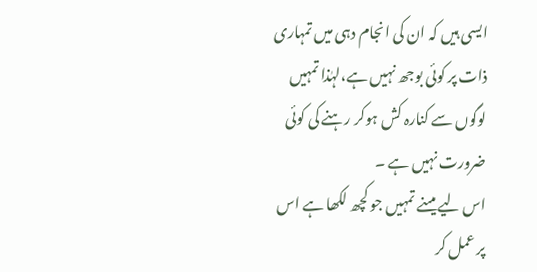ایسی ہیں کہ ان کی انجام دہی میں تمہاری ذات پر کوئی بوجھ نہیں ہے،لہٰذا تمہیں لوگوں سے کنارہ کش ہوکر رہنے کی کوئی ضرورت نہیں ہے ۔
اس لیے میںنے تمہیں جو کچھ لکھا ہے اس پر عمل کر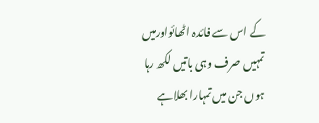کے اس سے فائدہ اٹھائواورمیں تمہیں صرف وہی باتیں لکھ رہا ہوں جن میں تمہارا بھلاہے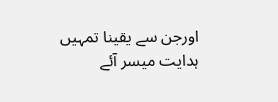اورجن سے یقینا تمہیں ہدایت میسر آئے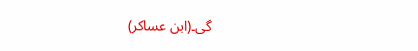گی۔(ابن عساکر)